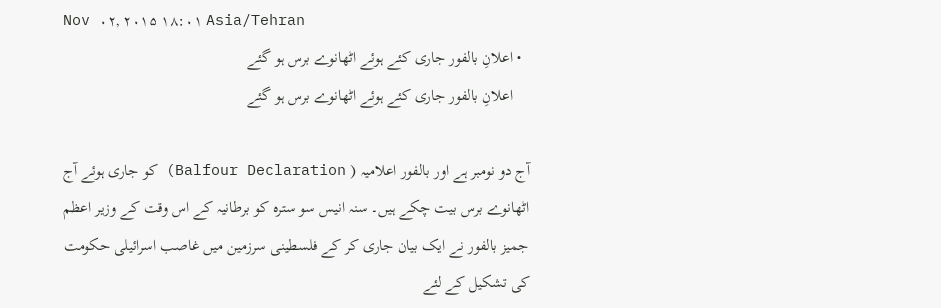Nov ۰۲, ۲۰۱۵ ۱۸:۰۱ Asia/Tehran
  • اعلانِ بالفور جاری کئے ہوئے اٹھانوے برس ہو گئے
    اعلانِ بالفور جاری کئے ہوئے اٹھانوے برس ہو گئے

آج دو نومبر ہے اور بالفور اعلامیہ ( Balfour Declaration) کو جاری ہوئے آج اٹھانوے برس بیت چکے ہیں۔ سنہ انیس سو سترہ کو برطانیہ کے اس وقت کے وزیر اعظم جمیز بالفور نے ایک بیان جاری کر کے فلسطینی سرزمین میں غاصب اسرائیلی حکومت کی تشکیل کے لئے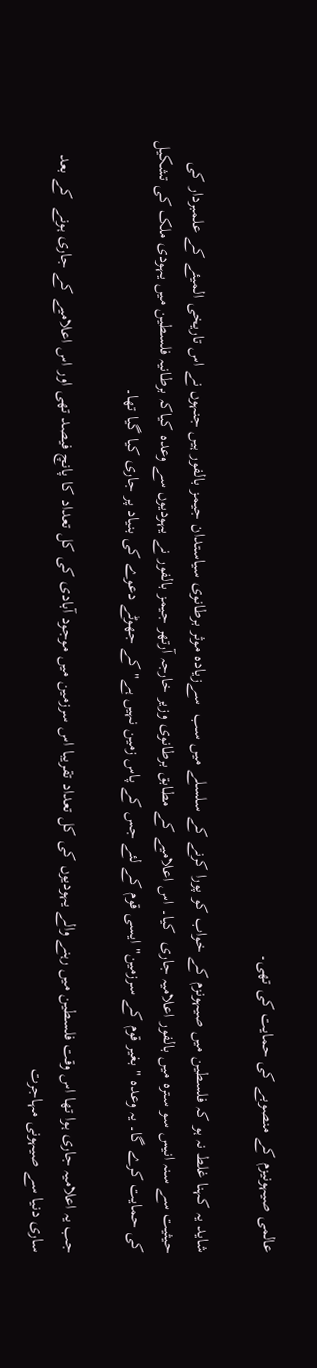عالمی صیہونیزم کے منصوبے کی حمایت کی تھی۔

شاید یہ کہنا غلط نہ ہو کہ فلسطین میں صیہونزم کے خواب کو پورا کرنے کے سلسلے میں سب  سےزیادہ موثر برطانوی سیاستدان جیمز بالفور ہیں جنہوں نے اس تاریخی المیئے کے علمبردار کی حیثیت سے سنہ انیس سو سترہ میں بالفور اعلامیہ جاری  کیا۔ اس اعلامیے کے مطابق برطانوی وزیر خارجہ آرتھر جیمز بالفور نے یہودیوں سے وعدہ کیاکہ برطانیہ فلسطین میں یہودی ملک کی تشکیل کی حمایت کرے گا۔ یہ وعدہ " بغیر قوم کے سرزمین" ایسی قوم کے لئے جس کے پاس زمین نہیں ہے" کے جھوٹے دعوے کی بنیاد پر جاری کیا گیا تھا۔

جب یہ اعلامیہ جاری ہوا تھا اس وقت فلسطین میں رہنے والے یہودیوں کی کل تعداد تقریبا اس سرزمین میں موجود آبادی کی کل تعداد کا پانچ فیصد تھی اور اس اعلامیے کے جاری ہونے  کے بعد ساری دنیا سے صیہونی مہاجرت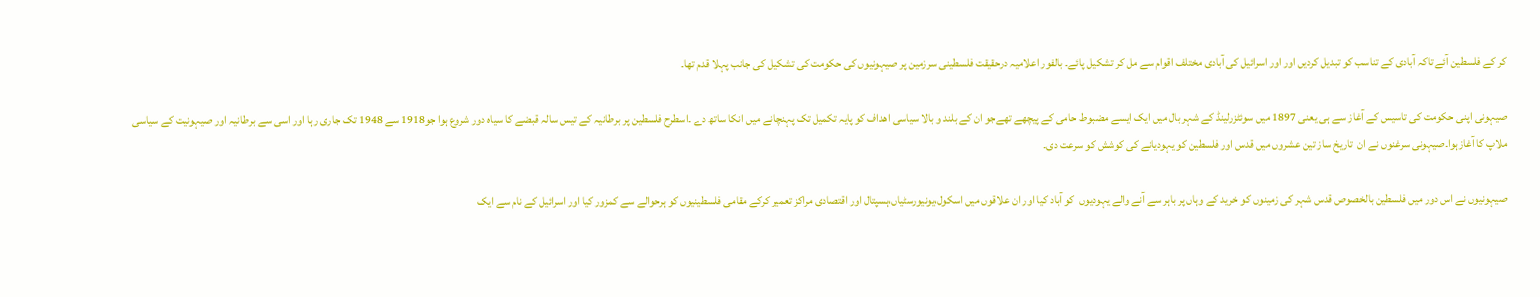کر کے فلسطین آئے تاکہ آبادی کے تناسب کو تبدیل کردیں اور اور اسرائیل کی آبادی مختلف اقوام سے مل کر تشکیل پائے۔ بالفور اعلامیہ درحقیقت فلسطینی سرزمین پر صیہونیوں کی حکومت کی تشکیل کی جانب پہلا قدم تھا۔

صیہونی اپنی حکومت کی تاسیس کے آغاز سے ہی یعنی 1897 میں سوئٹزرلینڈ کے شہر بال میں ایک ایسے مضبوط حامی کے پیچھے تھےجو ان کے بلند و بالا سیاسی اھداف کو پایہ تکمیل تک پہنچانے میں انکا ساتھ دے ۔اسطرح فلسطین پر برطانیہ کے تیس سالہ قبضے کا سیاہ دور شروع ہوا جو1918 سے 1948 تک جاری رہا اور اسی سے برطانیہ اور صیہونیت کے سیاسی ملاپ کا آغازہوا۔صیہونی سرغنوں نے ان  تاریخ ساز تین عشروں میں قدس اور فلسطین کو یہودیانے کی کوشش کو سرعت دی۔

صیہونیوں نے اس دور میں فلسطین بالخصوص قدس شہر کی زمینوں کو خرید کے وہاں پر باہر سے آنے والے یہودیوں  کو آباد کیا اور ان علاقوں میں اسکول،یونیورسٹیاں،ہسپتال اور اقتصادی مراکز تعمیر کرکے مقامی فلسطینیوں کو ہرحوالے سے کمزور کیا اور اسرائیل کے نام سے ایک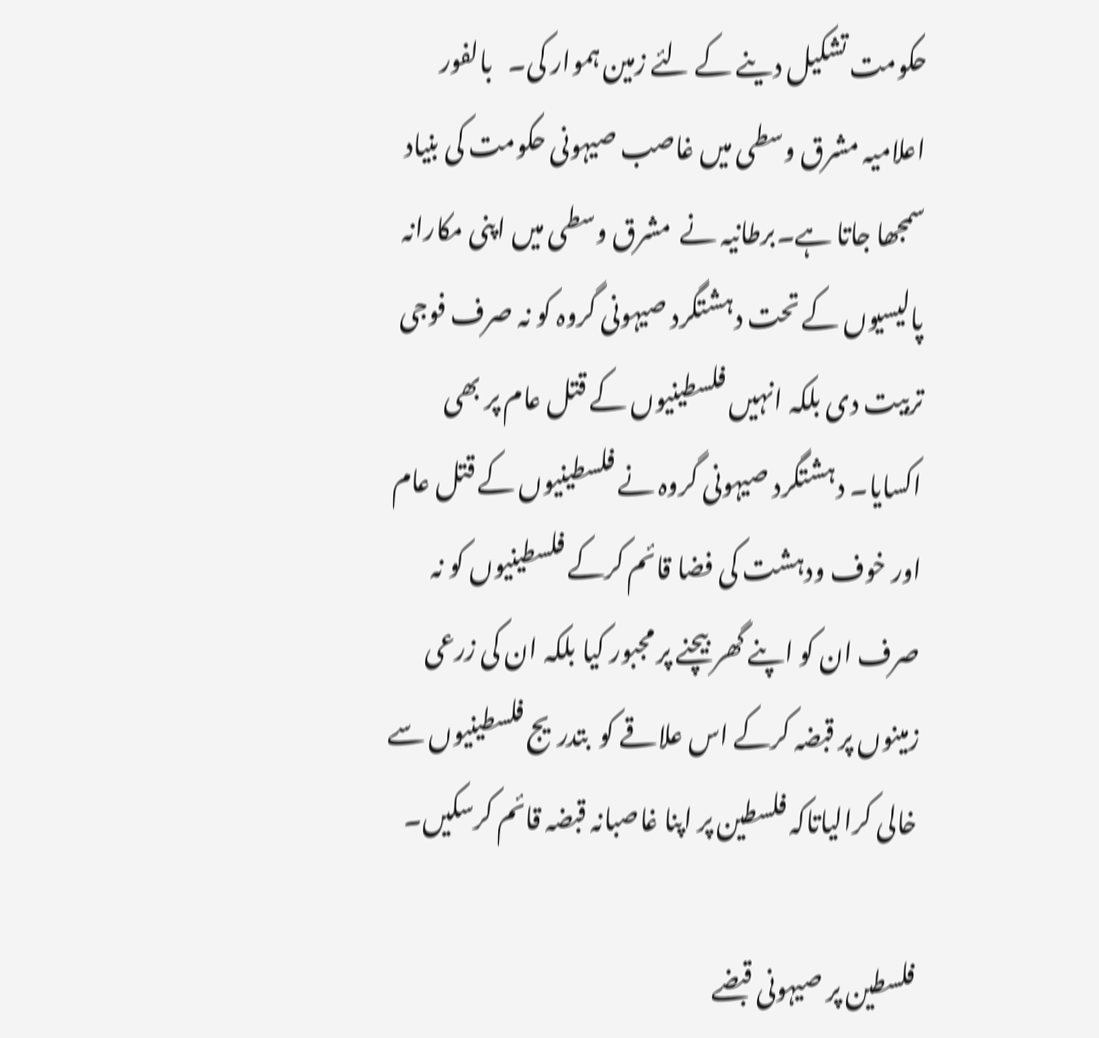حکومت تشکیل دینے کے لئے زمین ہموار کی۔   بالفور اعلامیہ مشرق وسطی میں غاصب صیہونی حکومت کی بنیاد سمجھا جاتا ہے۔برطانیہ نے  مشرق وسطی میں اپنی مکارانہ پالیسیوں کے تحت دہشتگرد صیہونی گروہ کو نہ صرف فوجی تربیت دی بلکہ انہیں فلسطینیوں کے قتل عام پر بھی اکسایا۔ دہشتگرد صیہونی گروہ نے فلسطینیوں کے قتل عام اور خوف ودہشت کی فضا قائم کرکے فلسطینیوں کو نہ صرف ان کو اپنے گھر بیچنے پر مجبور کیا بلکہ ان کی زرعی زمینوں پر قبضہ کرکے اس علاقے کو  بتدریج فلسطینیوں سے خالی کرالیاتاکہ فلسطین پر اپنا غاصبانہ قبضہ قائم کرسکیں۔

فلسطین پر صیہونی قبضے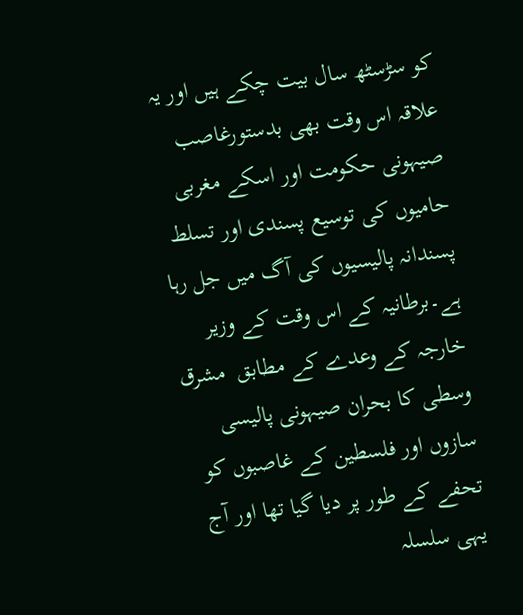کو سڑسٹھ سال بیت چکے ہیں اور یہ علاقہ اس وقت بھی بدستورغاصب صیہونی حکومت اور اسکے مغربی حامیوں کی توسیع پسندی اور تسلط پسندانہ پالیسیوں کی آگ میں جل رہا ہے۔برطانیہ کے اس وقت کے وزیر خارجہ کے وعدے کے مطابق  مشرق وسطی کا بحران صیہونی پالیسی سازوں اور فلسطین کے غاصبوں کو تحفے کے طور پر دیا گیا تھا اور آج یہی سلسلہ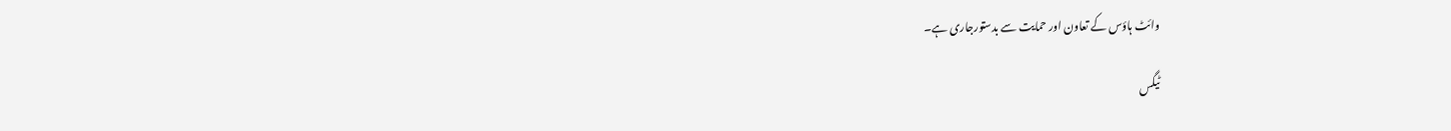وائٹ ہاؤس کے تعاون اور حمایت سے بدستورجاری ہے۔

ٹیگس